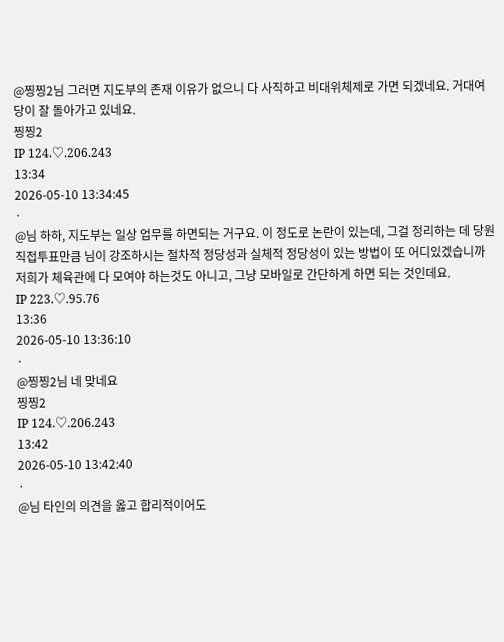@찡찡2님 그러면 지도부의 존재 이유가 없으니 다 사직하고 비대위체제로 가면 되겠네요. 거대여당이 잘 돌아가고 있네요.
찡찡2
IP 124.♡.206.243
13:34
2026-05-10 13:34:45
·
@님 하하, 지도부는 일상 업무를 하면되는 거구요. 이 정도로 논란이 있는데, 그걸 정리하는 데 당원직접투표만큼 님이 강조하시는 절차적 정당성과 실체적 정당성이 있는 방법이 또 어디있겠습니까 저희가 체육관에 다 모여야 하는것도 아니고, 그냥 모바일로 간단하게 하면 되는 것인데요.
IP 223.♡.95.76
13:36
2026-05-10 13:36:10
·
@찡찡2님 네 맞네요
찡찡2
IP 124.♡.206.243
13:42
2026-05-10 13:42:40
·
@님 타인의 의견을 옳고 합리적이어도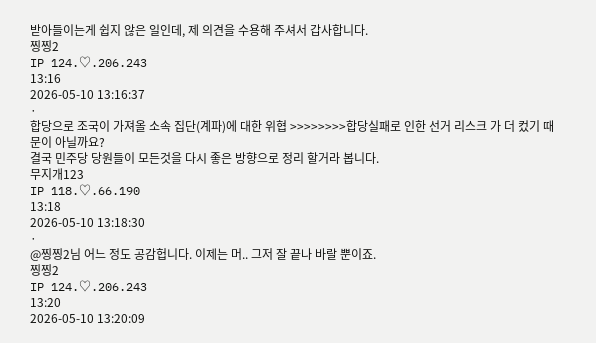받아들이는게 쉽지 않은 일인데, 제 의견을 수용해 주셔서 갑사합니다.
찡찡2
IP 124.♡.206.243
13:16
2026-05-10 13:16:37
·
합당으로 조국이 가져올 소속 집단(계파)에 대한 위협 >>>>>>>>합당실패로 인한 선거 리스크 가 더 컸기 때문이 아닐까요?
결국 민주당 당원들이 모든것을 다시 좋은 방향으로 정리 할거라 봅니다.
무지개123
IP 118.♡.66.190
13:18
2026-05-10 13:18:30
·
@찡찡2님 어느 정도 공감헙니다. 이제는 머.. 그저 잘 끝나 바랄 뿐이죠.
찡찡2
IP 124.♡.206.243
13:20
2026-05-10 13:20:09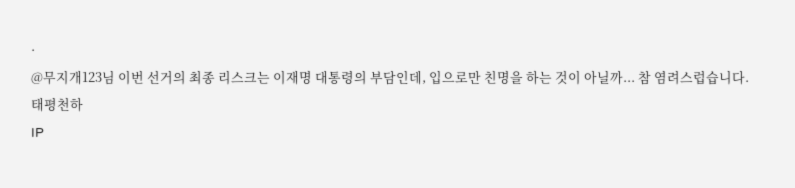·
@무지개123님 이번 선거의 최종 리스크는 이재명 대통령의 부담인데, 입으로만 친명을 하는 것이 아닐까... 참 염려스럽습니다.
태평천하
IP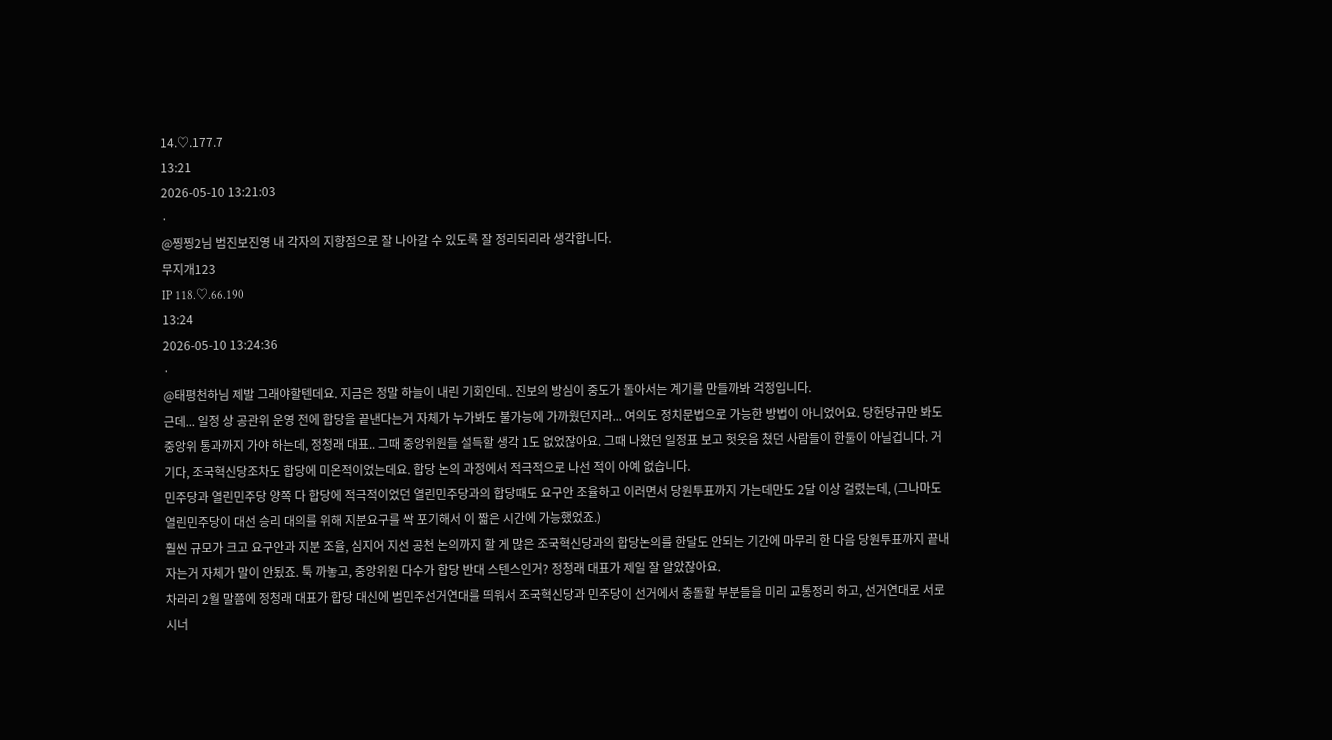14.♡.177.7
13:21
2026-05-10 13:21:03
·
@찡찡2님 범진보진영 내 각자의 지향점으로 잘 나아갈 수 있도록 잘 정리되리라 생각합니다.
무지개123
IP 118.♡.66.190
13:24
2026-05-10 13:24:36
·
@태평천하님 제발 그래야할텐데요. 지금은 정말 하늘이 내린 기회인데.. 진보의 방심이 중도가 돌아서는 계기를 만들까봐 걱정입니다.
근데... 일정 상 공관위 운영 전에 합당을 끝낸다는거 자체가 누가봐도 불가능에 가까웠던지라... 여의도 정치문법으로 가능한 방법이 아니었어요. 당헌당규만 봐도 중앙위 통과까지 가야 하는데, 정청래 대표.. 그때 중앙위원들 설득할 생각 1도 없었잖아요. 그때 나왔던 일정표 보고 헛웃음 쳤던 사람들이 한둘이 아닐겁니다. 거기다, 조국혁신당조차도 합당에 미온적이었는데요. 합당 논의 과정에서 적극적으로 나선 적이 아예 없습니다.
민주당과 열린민주당 양쪽 다 합당에 적극적이었던 열린민주당과의 합당때도 요구안 조율하고 이러면서 당원투표까지 가는데만도 2달 이상 걸렸는데, (그나마도 열린민주당이 대선 승리 대의를 위해 지분요구를 싹 포기해서 이 짧은 시간에 가능했었죠.)
훨씬 규모가 크고 요구안과 지분 조율, 심지어 지선 공천 논의까지 할 게 많은 조국혁신당과의 합당논의를 한달도 안되는 기간에 마무리 한 다음 당원투표까지 끝내자는거 자체가 말이 안됬죠. 툭 까놓고, 중앙위원 다수가 합당 반대 스텐스인거? 정청래 대표가 제일 잘 알았잖아요.
차라리 2월 말쯤에 정청래 대표가 합당 대신에 범민주선거연대를 띄워서 조국혁신당과 민주당이 선거에서 충돌할 부분들을 미리 교통정리 하고, 선거연대로 서로 시너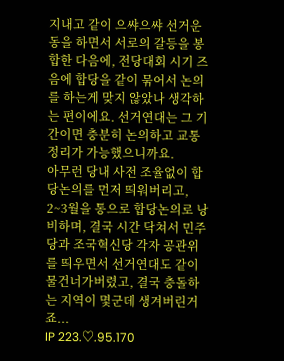지내고 같이 으쌰으쌰 선거운동을 하면서 서로의 갈등을 봉합한 다음에, 전당대회 시기 즈음에 합당을 같이 묶어서 논의를 하는게 맞지 않았나 생각하는 편이에요. 선거연대는 그 기간이면 충분히 논의하고 교통정리가 가능했으니까요.
아무런 당내 사전 조율없이 합당논의를 먼저 띄워버리고, 2~3월을 통으로 합당논의로 낭비하며, 결국 시간 닥쳐서 민주당과 조국혁신당 각자 공관위를 띄우면서 선거연대도 같이 물건너가버렸고, 결국 충돌하는 지역이 몇군데 생겨버린거죠...
IP 223.♡.95.170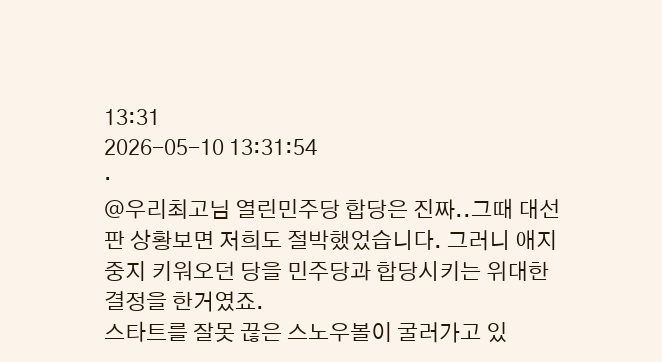13:31
2026-05-10 13:31:54
·
@우리최고님 열린민주당 합당은 진짜..그때 대선판 상황보면 저희도 절박했었습니다. 그러니 애지중지 키워오던 당을 민주당과 합당시키는 위대한 결정을 한거였죠.
스타트를 잘못 끊은 스노우볼이 굴러가고 있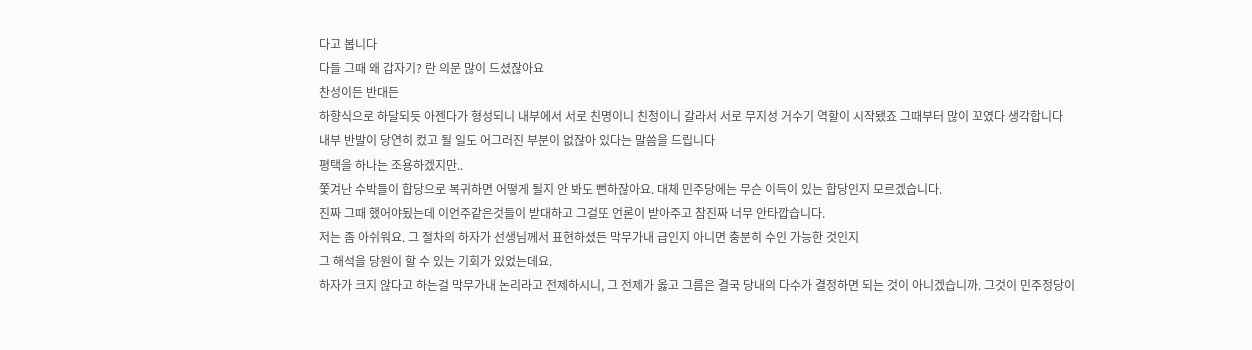다고 봅니다
다들 그때 왜 갑자기? 란 의문 많이 드셨잖아요
찬성이든 반대든
하향식으로 하달되듯 아젠다가 형성되니 내부에서 서로 친명이니 친청이니 갈라서 서로 무지성 거수기 역할이 시작됐죠 그때부터 많이 꼬였다 생각합니다
내부 반발이 당연히 컸고 될 일도 어그러진 부분이 없잖아 있다는 말씀을 드립니다
평택을 하나는 조용하겠지만..
쫓겨난 수박들이 합당으로 복귀하면 어떻게 될지 안 봐도 뻔하잖아요. 대체 민주당에는 무슨 이득이 있는 합당인지 모르겠습니다.
진짜 그때 했어야됬는데 이언주같은것들이 받대하고 그걸또 언론이 받아주고 참진짜 너무 안타깝습니다.
저는 좀 아쉬워요. 그 절차의 하자가 선생님께서 표현하셨든 막무가내 급인지 아니면 충분히 수인 가능한 것인지
그 해석을 당원이 할 수 있는 기회가 있었는데요.
하자가 크지 않다고 하는걸 막무가내 논리라고 전제하시니, 그 전제가 옳고 그름은 결국 당내의 다수가 결정하면 되는 것이 아니겠습니까. 그것이 민주정당이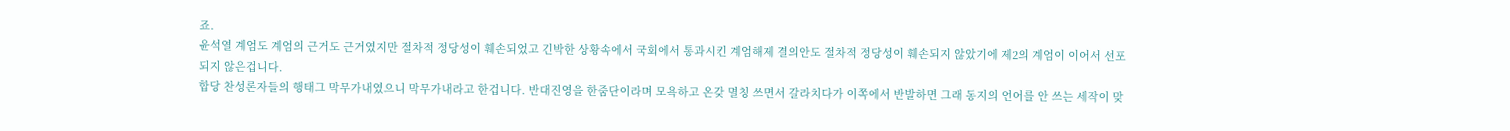죠.
윤석열 계엄도 계엄의 근거도 근거였지만 절차적 정당성이 훼손되었고 긴박한 상황속에서 국회에서 통과시킨 계엄해제 결의안도 절차적 정당성이 훼손되지 않았기에 제2의 계엄이 이어서 선포되지 않은겁니다.
합당 찬성론자들의 행태그 막무가내였으니 막무가내라고 한겁니다. 반대진영을 한줌단이라며 모욕하고 온갖 멸칭 쓰면서 갈라치다가 이쪽에서 반발하면 그래 동지의 언어를 안 쓰는 세작이 맞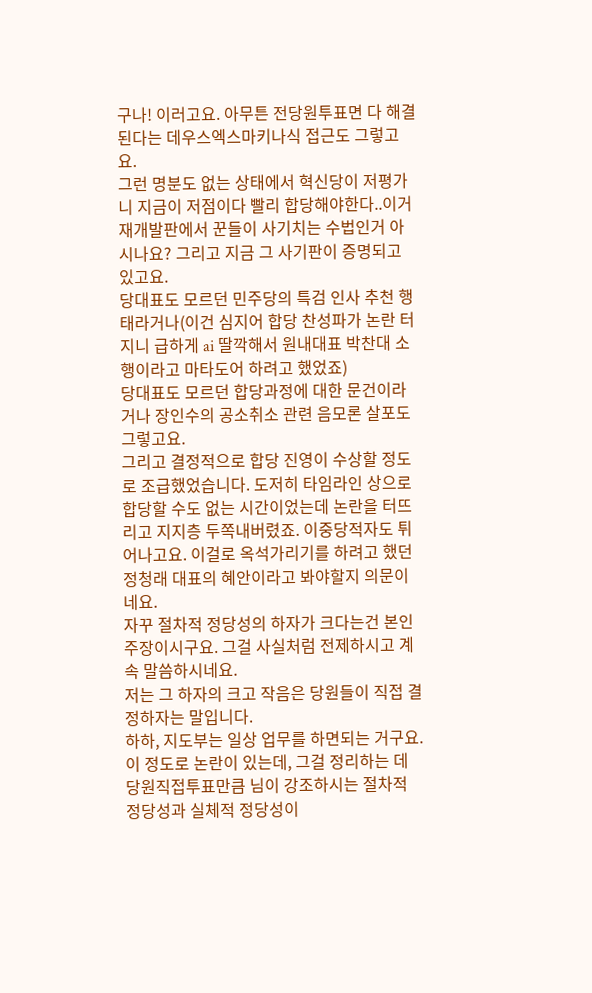구나! 이러고요. 아무튼 전당원투표면 다 해결된다는 데우스엑스마키나식 접근도 그렇고요.
그런 명분도 없는 상태에서 혁신당이 저평가니 지금이 저점이다 빨리 합당해야한다..이거 재개발판에서 꾼들이 사기치는 수법인거 아시나요? 그리고 지금 그 사기판이 증명되고 있고요.
당대표도 모르던 민주당의 특검 인사 추천 행태라거나(이건 심지어 합당 찬성파가 논란 터지니 급하게 ai 딸깍해서 원내대표 박찬대 소행이라고 마타도어 하려고 했었죠)
당대표도 모르던 합당과정에 대한 문건이라거나 장인수의 공소취소 관련 음모론 살포도 그렇고요.
그리고 결정적으로 합당 진영이 수상할 정도로 조급했었습니다. 도저히 타임라인 상으로 합당할 수도 없는 시간이었는데 논란을 터뜨리고 지지층 두쪽내버렸죠. 이중당적자도 튀어나고요. 이걸로 옥석가리기를 하려고 했던 정청래 대표의 혜안이라고 봐야할지 의문이네요.
자꾸 절차적 정당성의 하자가 크다는건 본인 주장이시구요. 그걸 사실처럼 전제하시고 계속 말씀하시네요.
저는 그 하자의 크고 작음은 당원들이 직접 결정하자는 말입니다.
하하, 지도부는 일상 업무를 하면되는 거구요.
이 정도로 논란이 있는데, 그걸 정리하는 데 당원직접투표만큼 님이 강조하시는 절차적 정당성과 실체적 정당성이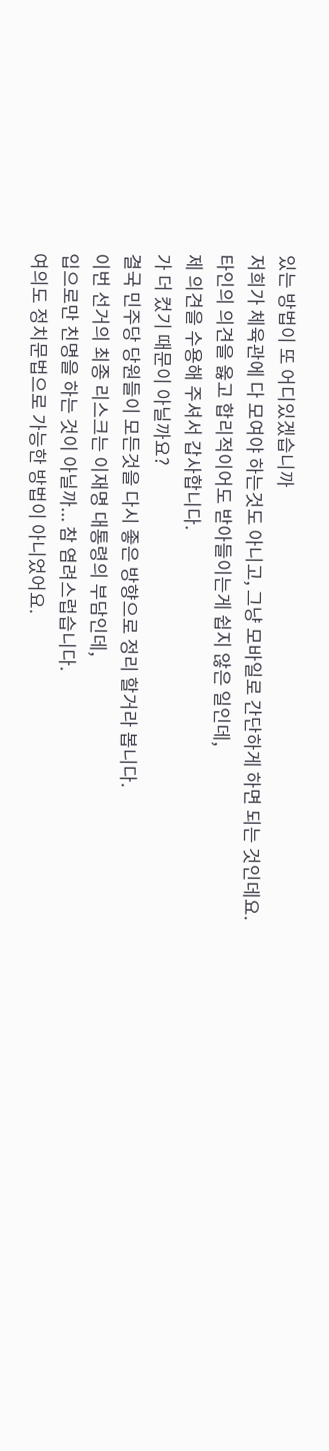있는 방법이 또 어디있겠습니까
저희가 체육관에 다 모여야 하는것도 아니고, 그냥 모바일로 간단하게 하면 되는 것인데요.
타인의 의견을 옳고 합리적이어도 받아들이는게 쉽지 않은 일인데,
제 의견을 수용해 주셔서 갑사합니다.
가 더 컸기 때문이 아닐까요?
결국 민주당 당원들이 모든것을 다시 좋은 방향으로 정리 할거라 봅니다.
이번 선거의 최종 리스크는 이재명 대통령의 부담인데,
입으로만 친명을 하는 것이 아닐까... 참 염려스럽습니다.
여의도 정치문법으로 가능한 방법이 아니었어요.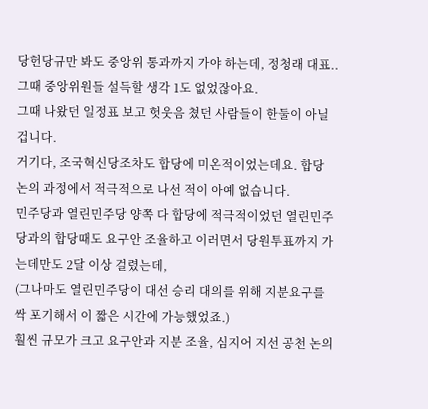당헌당규만 봐도 중앙위 통과까지 가야 하는데, 정청래 대표.. 그때 중앙위원들 설득할 생각 1도 없었잖아요.
그때 나왔던 일정표 보고 헛웃음 쳤던 사람들이 한둘이 아닐겁니다.
거기다, 조국혁신당조차도 합당에 미온적이었는데요. 합당 논의 과정에서 적극적으로 나선 적이 아예 없습니다.
민주당과 열린민주당 양쪽 다 합당에 적극적이었던 열린민주당과의 합당때도 요구안 조율하고 이러면서 당원투표까지 가는데만도 2달 이상 걸렸는데,
(그나마도 열린민주당이 대선 승리 대의를 위해 지분요구를 싹 포기해서 이 짧은 시간에 가능했었죠.)
훨씬 규모가 크고 요구안과 지분 조율, 심지어 지선 공천 논의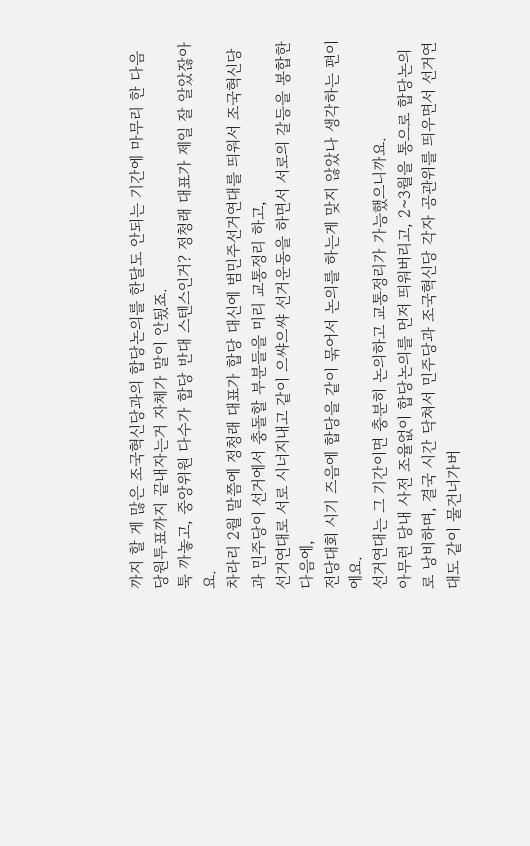까지 할 게 많은 조국혁신당과의 합당논의를 한달도 안되는 기간에 마무리 한 다음 당원투표까지 끝내자는거 자체가 말이 안됬죠.
툭 까놓고, 중앙위원 다수가 합당 반대 스텐스인거? 정청래 대표가 제일 잘 알았잖아요.
차라리 2월 말쯤에 정청래 대표가 합당 대신에 범민주선거연대를 띄워서 조국혁신당과 민주당이 선거에서 충돌할 부분들을 미리 교통정리 하고,
선거연대로 서로 시너지내고 같이 으쌰으쌰 선거운동을 하면서 서로의 갈등을 봉합한 다음에,
전당대회 시기 즈음에 합당을 같이 묶어서 논의를 하는게 맞지 않았나 생각하는 편이에요.
선거연대는 그 기간이면 충분히 논의하고 교통정리가 가능했으니까요.
아무런 당내 사전 조율없이 합당논의를 먼저 띄워버리고, 2~3월을 통으로 합당논의로 낭비하며, 결국 시간 닥쳐서 민주당과 조국혁신당 각자 공관위를 띄우면서 선거연대도 같이 물건너가버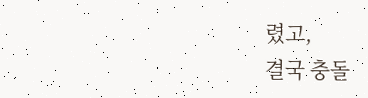렸고,
결국 충돌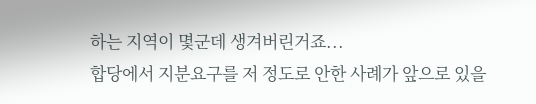하는 지역이 몇군데 생겨버린거죠...
합당에서 지분요구를 저 정도로 안한 사례가 앞으로 있을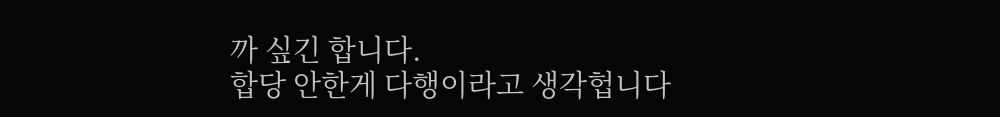까 싶긴 합니다.
합당 안한게 다행이라고 생각헙니다